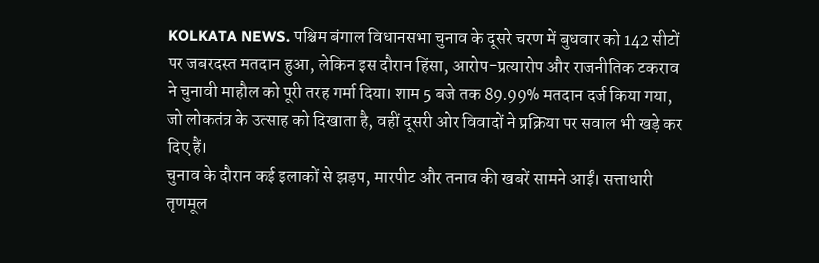KOLKATA NEWS. पश्चिम बंगाल विधानसभा चुनाव के दूसरे चरण में बुधवार को 142 सीटों पर जबरदस्त मतदान हुआ, लेकिन इस दौरान हिंसा, आरोप-प्रत्यारोप और राजनीतिक टकराव ने चुनावी माहौल को पूरी तरह गर्मा दिया। शाम 5 बजे तक 89.99% मतदान दर्ज किया गया, जो लोकतंत्र के उत्साह को दिखाता है, वहीं दूसरी ओर विवादों ने प्रक्रिया पर सवाल भी खड़े कर दिए हैं।
चुनाव के दौरान कई इलाकों से झड़प, मारपीट और तनाव की खबरें सामने आईं। सत्ताधारी तृणमूल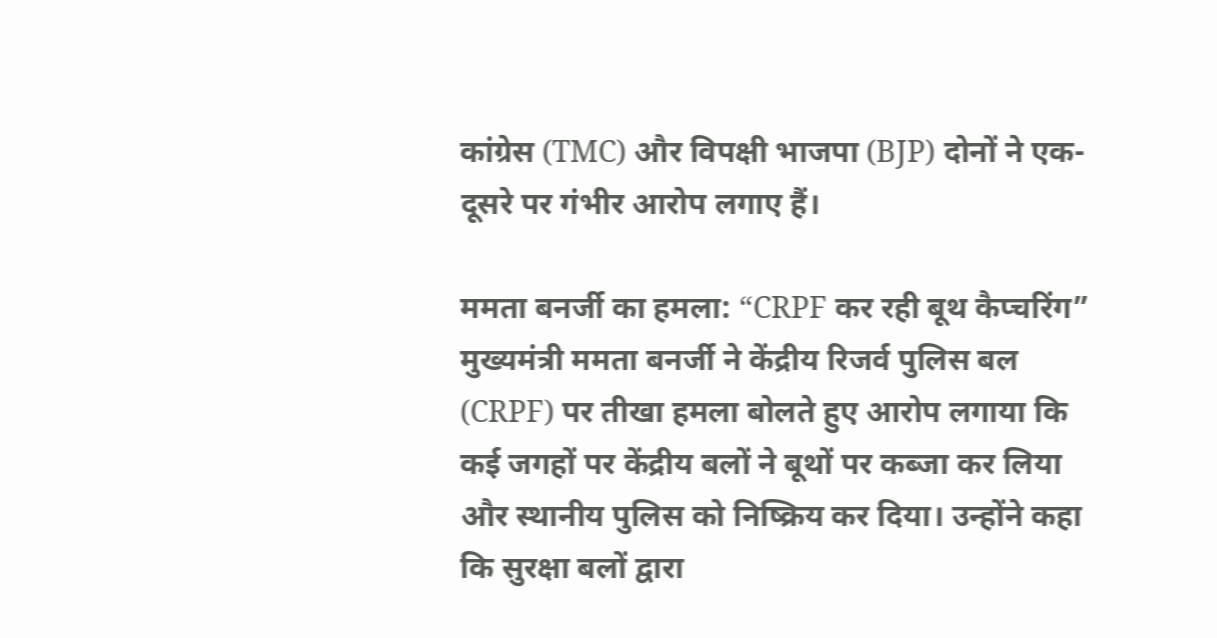कांग्रेस (TMC) और विपक्षी भाजपा (BJP) दोनों ने एक-दूसरे पर गंभीर आरोप लगाए हैं।

ममता बनर्जी का हमला: “CRPF कर रही बूथ कैप्चरिंग”
मुख्यमंत्री ममता बनर्जी ने केंद्रीय रिजर्व पुलिस बल (CRPF) पर तीखा हमला बोलते हुए आरोप लगाया कि कई जगहों पर केंद्रीय बलों ने बूथों पर कब्जा कर लिया और स्थानीय पुलिस को निष्क्रिय कर दिया। उन्होंने कहा कि सुरक्षा बलों द्वारा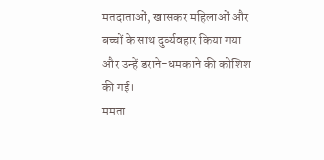मतदाताओं, खासकर महिलाओं और बच्चों के साथ दुर्व्यवहार किया गया और उन्हें डराने-धमकाने की कोशिश की गई।
ममता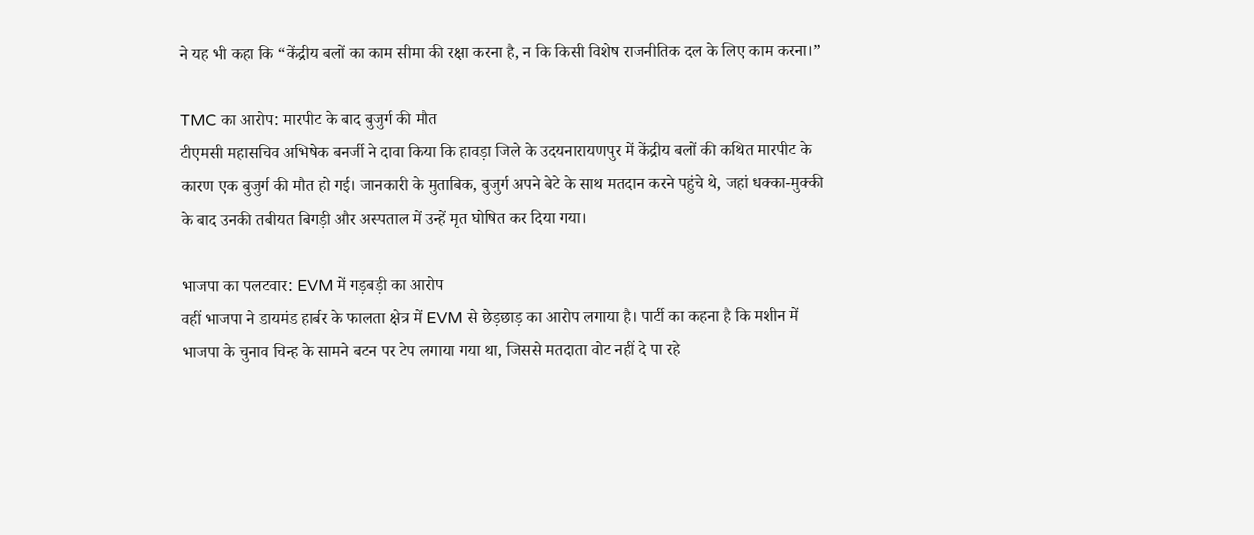ने यह भी कहा कि “केंद्रीय बलों का काम सीमा की रक्षा करना है, न कि किसी विशेष राजनीतिक दल के लिए काम करना।”

TMC का आरोप: मारपीट के बाद बुजुर्ग की मौत
टीएमसी महासचिव अभिषेक बनर्जी ने दावा किया कि हावड़ा जिले के उदयनारायणपुर में केंद्रीय बलों की कथित मारपीट के कारण एक बुजुर्ग की मौत हो गई। जानकारी के मुताबिक, बुजुर्ग अपने बेटे के साथ मतदान करने पहुंचे थे, जहां धक्का-मुक्की के बाद उनकी तबीयत बिगड़ी और अस्पताल में उन्हें मृत घोषित कर दिया गया।

भाजपा का पलटवार: EVM में गड़बड़ी का आरोप
वहीं भाजपा ने डायमंड हार्बर के फालता क्षेत्र में EVM से छेड़छाड़ का आरोप लगाया है। पार्टी का कहना है कि मशीन में भाजपा के चुनाव चिन्ह के सामने बटन पर टेप लगाया गया था, जिससे मतदाता वोट नहीं दे पा रहे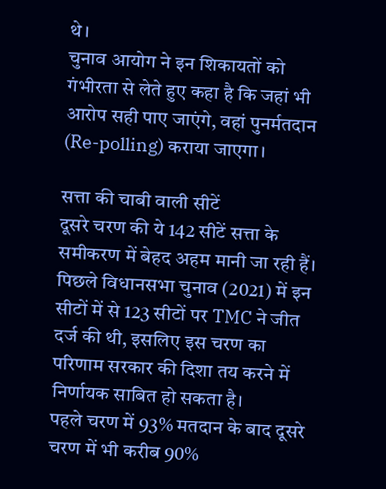थे।
चुनाव आयोग ने इन शिकायतों को गंभीरता से लेते हुए कहा है कि जहां भी आरोप सही पाए जाएंगे, वहां पुनर्मतदान (Re-polling) कराया जाएगा।

सत्ता की चाबी वाली सीटें
दूसरे चरण की ये 142 सीटें सत्ता के समीकरण में बेहद अहम मानी जा रही हैं। पिछले विधानसभा चुनाव (2021) में इन सीटों में से 123 सीटों पर TMC ने जीत दर्ज की थी, इसलिए इस चरण का परिणाम सरकार की दिशा तय करने में निर्णायक साबित हो सकता है।
पहले चरण में 93% मतदान के बाद दूसरे चरण में भी करीब 90%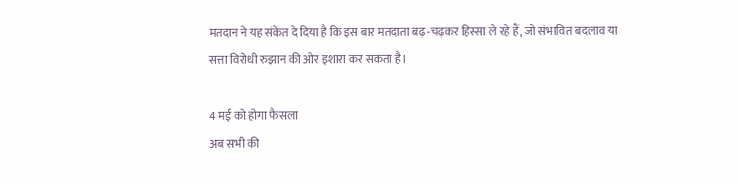मतदान ने यह संकेत दे दिया है कि इस बार मतदाता बढ़-चढ़कर हिस्सा ले रहे हैं, जो संभावित बदलाव या सत्ता विरोधी रुझान की ओर इशारा कर सकता है।

4 मई को होगा फैसला
अब सभी की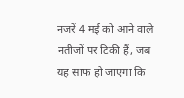नजरें 4 मई को आने वाले नतीजों पर टिकी हैं, जब यह साफ हो जाएगा कि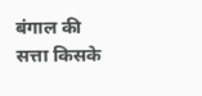बंगाल की सत्ता किसके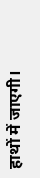हाथों में जाएगी।